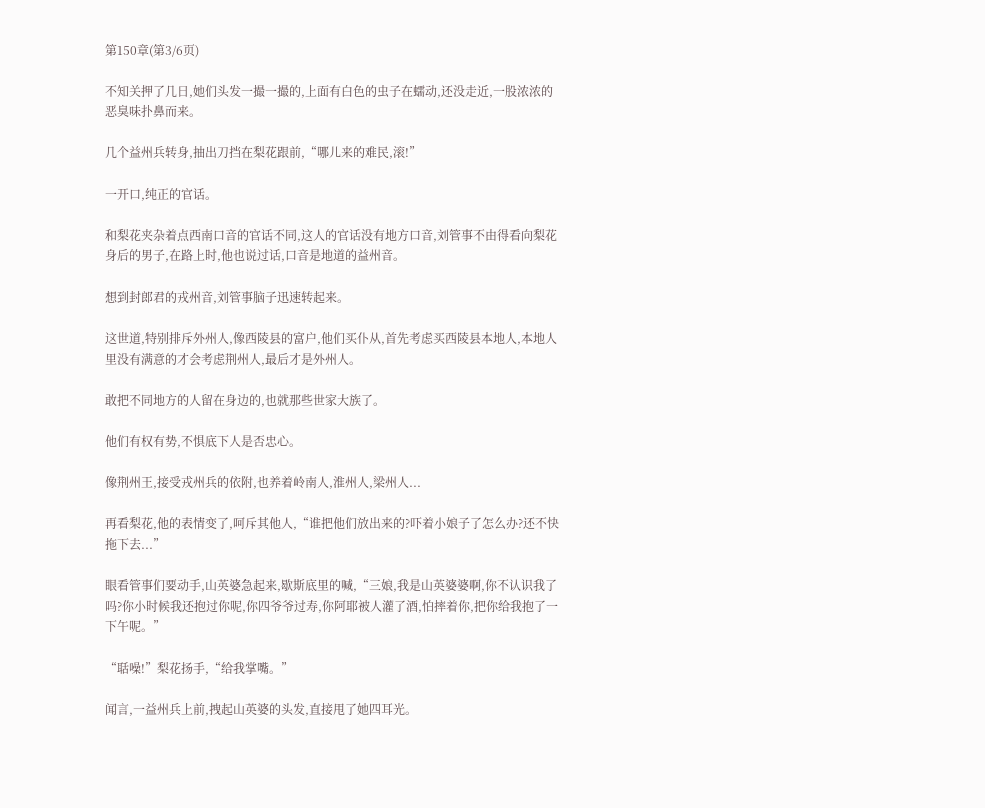第150章(第3/6页)

不知关押了几日,她们头发一撮一撮的,上面有白色的虫子在蠕动,还没走近,一股浓浓的恶臭味扑鼻而来。

几个益州兵转身,抽出刀挡在梨花跟前,“哪儿来的难民,滚!”

一开口,纯正的官话。

和梨花夹杂着点西南口音的官话不同,这人的官话没有地方口音,刘管事不由得看向梨花身后的男子,在路上时,他也说过话,口音是地道的益州音。

想到封郎君的戎州音,刘管事脑子迅速转起来。

这世道,特别排斥外州人,像西陵县的富户,他们买仆从,首先考虑买西陵县本地人,本地人里没有满意的才会考虑荆州人,最后才是外州人。

敢把不同地方的人留在身边的,也就那些世家大族了。

他们有权有势,不惧底下人是否忠心。

像荆州王,接受戎州兵的依附,也养着岭南人,淮州人,梁州人...

再看梨花,他的表情变了,呵斥其他人,“谁把他们放出来的?吓着小娘子了怎么办?还不快拖下去...”

眼看管事们要动手,山英婆急起来,歇斯底里的喊,“三娘,我是山英婆婆啊,你不认识我了吗?你小时候我还抱过你呢,你四爷爷过寿,你阿耶被人灌了酒,怕摔着你,把你给我抱了一下午呢。”

“聒噪!”梨花扬手,“给我掌嘴。”

闻言,一益州兵上前,拽起山英婆的头发,直接甩了她四耳光。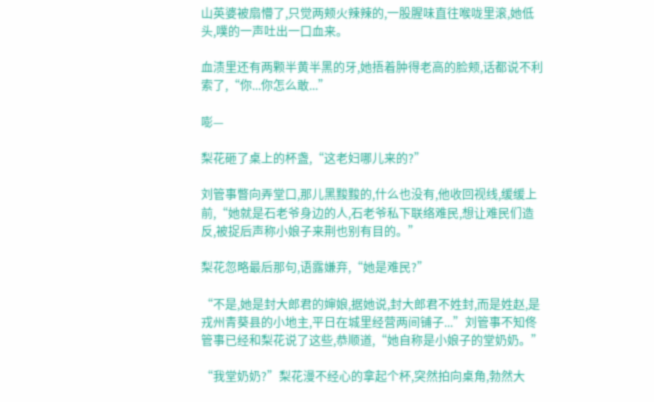山英婆被扇懵了,只觉两颊火辣辣的,一股腥味直往喉咙里滚,她低头,噗的一声吐出一口血来。

血渍里还有两颗半黄半黑的牙,她捂着肿得老高的脸颊,话都说不利索了,“你...你怎么敢...”

嘭—

梨花砸了桌上的杯盏,“这老妇哪儿来的?”

刘管事瞥向弄堂口,那儿黑黢黢的,什么也没有,他收回视线,缓缓上前,“她就是石老爷身边的人,石老爷私下联络难民,想让难民们造反,被捉后声称小娘子来荆也别有目的。”

梨花忽略最后那句,语露嫌弃,“她是难民?”

“不是,她是封大郎君的婶娘,据她说,封大郎君不姓封,而是姓赵,是戎州青葵县的小地主,平日在城里经营两间铺子...”刘管事不知佟管事已经和梨花说了这些,恭顺道,“她自称是小娘子的堂奶奶。”

“我堂奶奶?”梨花漫不经心的拿起个杯,突然拍向桌角,勃然大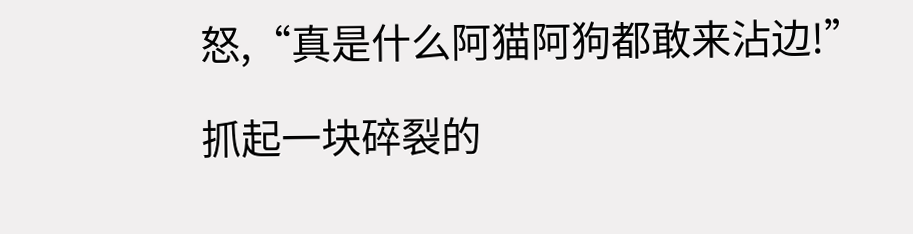怒,“真是什么阿猫阿狗都敢来沾边!”

抓起一块碎裂的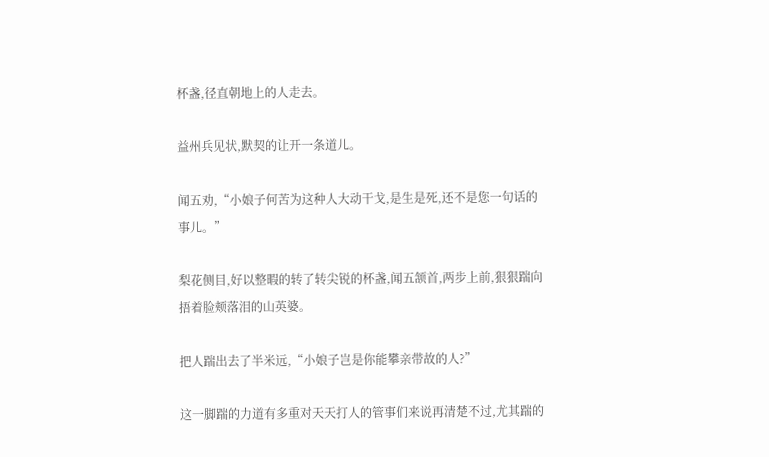杯盏,径直朝地上的人走去。

益州兵见状,默契的让开一条道儿。

闻五劝,“小娘子何苦为这种人大动干戈,是生是死,还不是您一句话的事儿。”

梨花侧目,好以整暇的转了转尖锐的杯盏,闻五颔首,两步上前,狠狠踹向捂着脸颊落泪的山英婆。

把人踹出去了半米远,“小娘子岂是你能攀亲带故的人?”

这一脚踹的力道有多重对天天打人的管事们来说再清楚不过,尤其踹的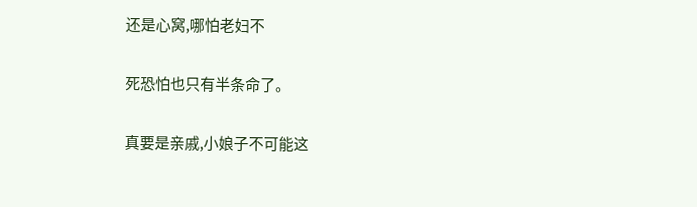还是心窝,哪怕老妇不

死恐怕也只有半条命了。

真要是亲戚,小娘子不可能这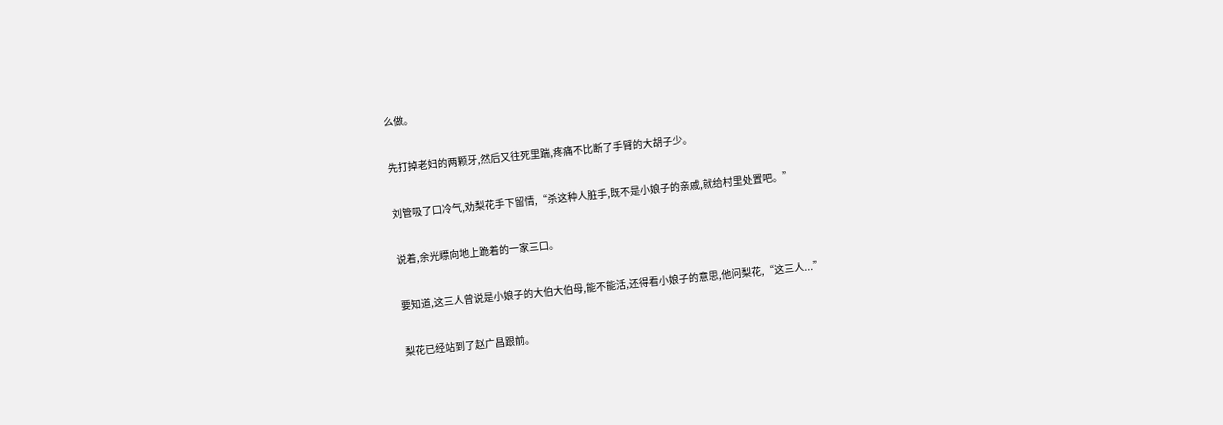么做。

先打掉老妇的两颗牙,然后又往死里踹,疼痛不比断了手臂的大胡子少。

刘管吸了口冷气,劝梨花手下留情,“杀这种人脏手,既不是小娘子的亲戚,就给村里处置吧。”

说着,余光瞟向地上跪着的一家三口。

要知道,这三人曾说是小娘子的大伯大伯母,能不能活,还得看小娘子的意思,他问梨花,“这三人...”

梨花已经站到了赵广昌跟前。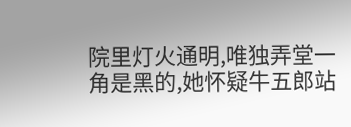院里灯火通明,唯独弄堂一角是黑的,她怀疑牛五郎站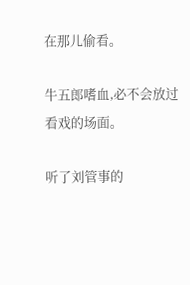在那儿偷看。

牛五郎嗜血,必不会放过看戏的场面。

听了刘管事的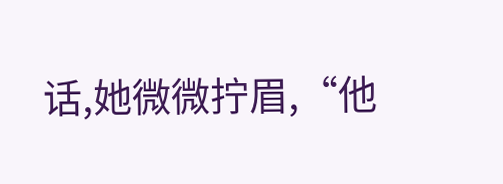话,她微微拧眉,“他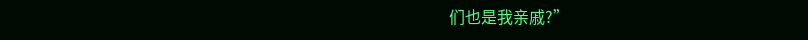们也是我亲戚?”